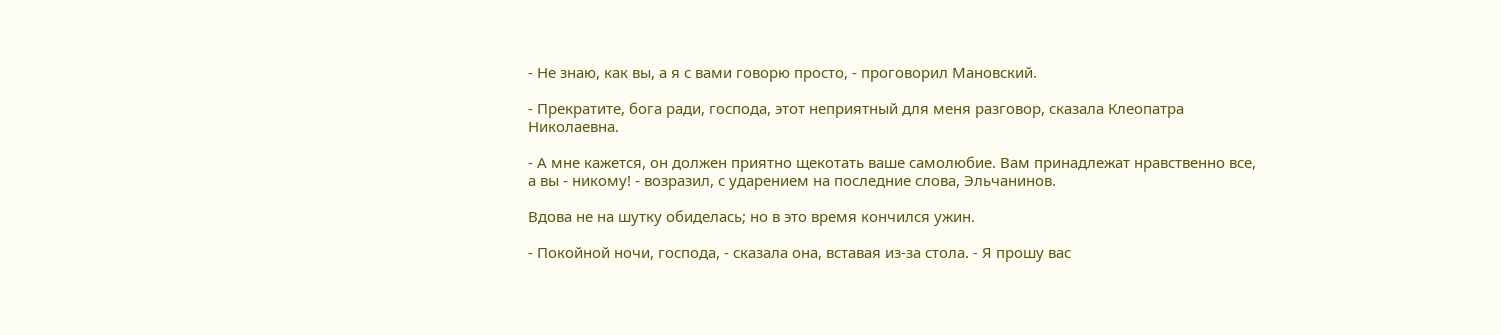- Не знаю, как вы, а я с вами говорю просто, - проговорил Мановский.

- Прекратите, бога ради, господа, этот неприятный для меня разговор, сказала Клеопатра Николаевна.

- А мне кажется, он должен приятно щекотать ваше самолюбие. Вам принадлежат нравственно все, а вы - никому! - возразил, с ударением на последние слова, Эльчанинов.

Вдова не на шутку обиделась; но в это время кончился ужин.

- Покойной ночи, господа, - сказала она, вставая из-за стола. - Я прошу вас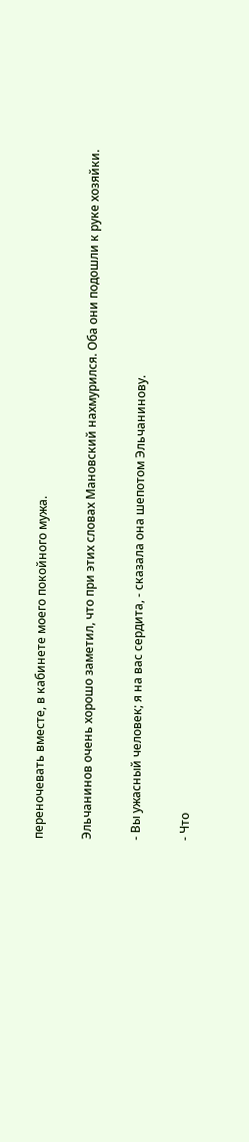переночевать вместе, в кабинете моего покойного мужа.

Эльчанинов очень хорошо заметил, что при этих словах Мановский нахмурился. Оба они подошли к руке хозяйки.

- Вы ужасный человек; я на вас сердита, - сказала она шепотом Эльчанинову.

- Что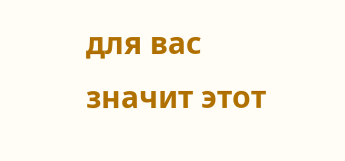для вас значит этот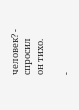человек? - спросил он тихо.

-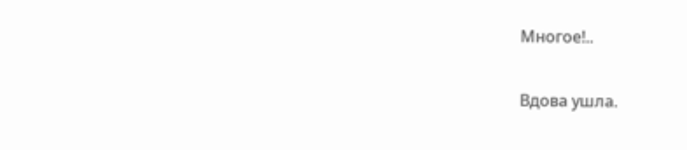Многое!..

Вдова ушла.